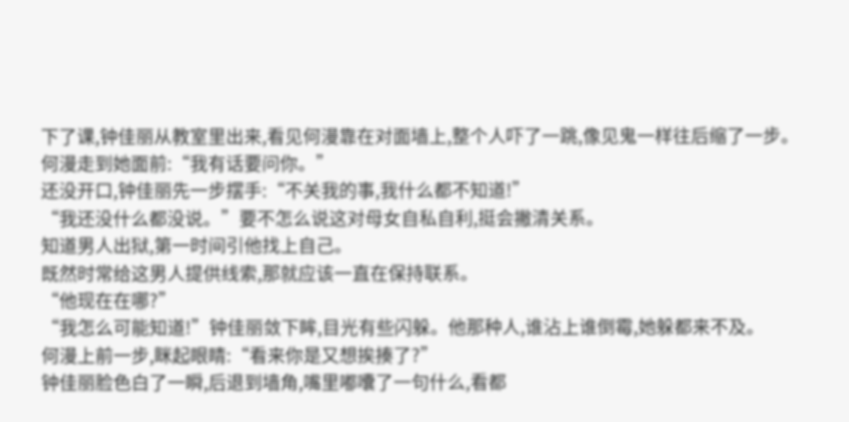下了课,钟佳丽从教室里出来,看见何漫靠在对面墙上,整个人吓了一跳,像见鬼一样往后缩了一步。
何漫走到她面前:“我有话要问你。”
还没开口,钟佳丽先一步摆手:“不关我的事,我什么都不知道!”
“我还没什么都没说。”要不怎么说这对母女自私自利,挺会撇清关系。
知道男人出狱,第一时间引他找上自己。
既然时常给这男人提供线索,那就应该一直在保持联系。
“他现在在哪?”
“我怎么可能知道!”钟佳丽敛下眸,目光有些闪躲。他那种人,谁沾上谁倒霉,她躲都来不及。
何漫上前一步,眯起眼睛:“看来你是又想挨揍了?”
钟佳丽脸色白了一瞬,后退到墙角,嘴里嘟囔了一句什么,看都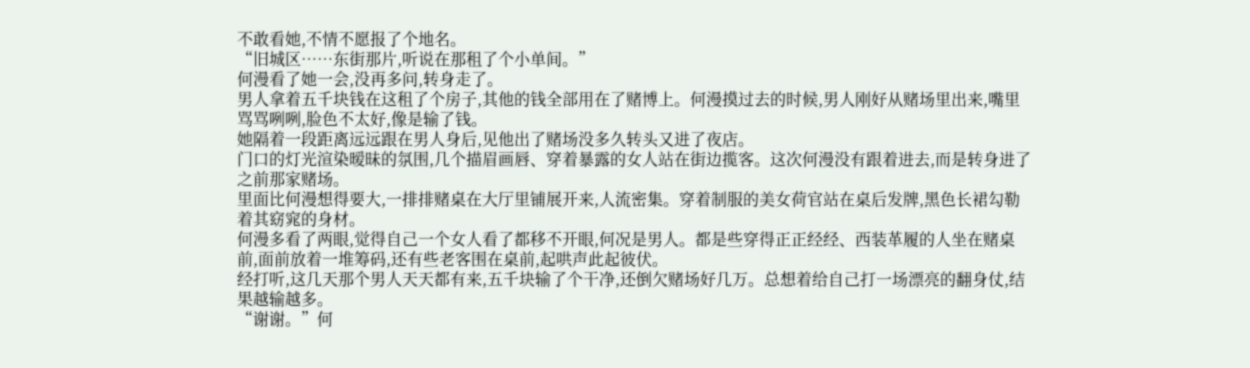不敢看她,不情不愿报了个地名。
“旧城区……东街那片,听说在那租了个小单间。”
何漫看了她一会,没再多问,转身走了。
男人拿着五千块钱在这租了个房子,其他的钱全部用在了赌博上。何漫摸过去的时候,男人刚好从赌场里出来,嘴里骂骂咧咧,脸色不太好,像是输了钱。
她隔着一段距离远远跟在男人身后,见他出了赌场没多久转头又进了夜店。
门口的灯光渲染暧昧的氛围,几个描眉画唇、穿着暴露的女人站在街边揽客。这次何漫没有跟着进去,而是转身进了之前那家赌场。
里面比何漫想得要大,一排排赌桌在大厅里铺展开来,人流密集。穿着制服的美女荷官站在桌后发牌,黑色长裙勾勒着其窈窕的身材。
何漫多看了两眼,觉得自己一个女人看了都移不开眼,何况是男人。都是些穿得正正经经、西装革履的人坐在赌桌前,面前放着一堆筹码,还有些老客围在桌前,起哄声此起彼伏。
经打听,这几天那个男人天天都有来,五千块输了个干净,还倒欠赌场好几万。总想着给自己打一场漂亮的翻身仗,结果越输越多。
“谢谢。”何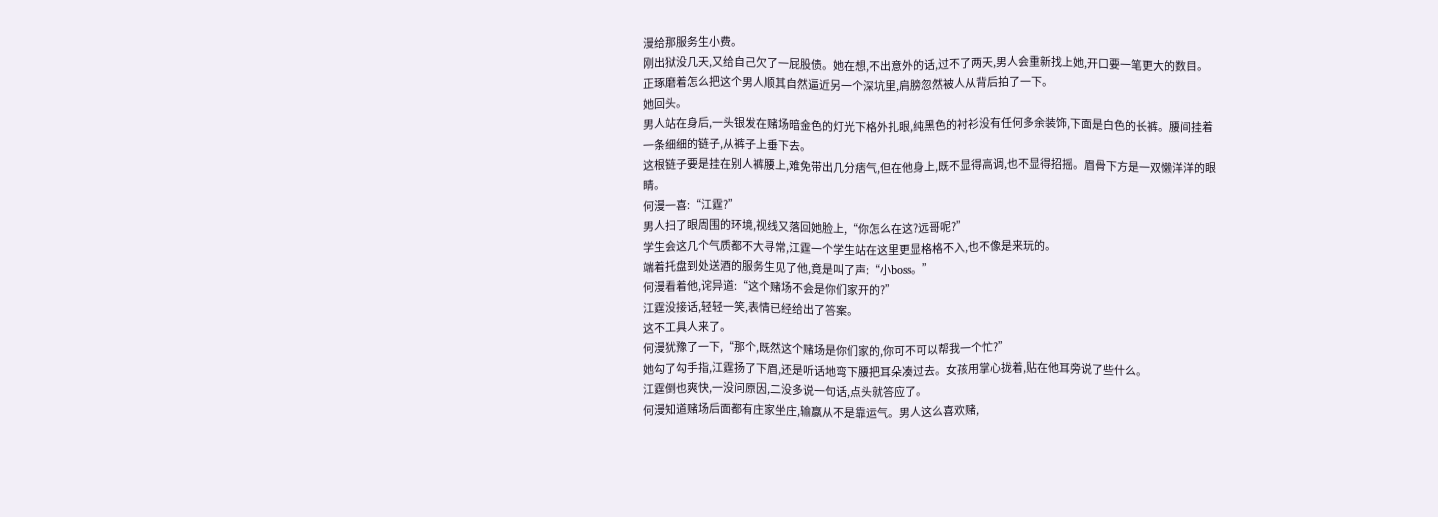漫给那服务生小费。
刚出狱没几天,又给自己欠了一屁股债。她在想,不出意外的话,过不了两天,男人会重新找上她,开口要一笔更大的数目。
正琢磨着怎么把这个男人顺其自然逼近另一个深坑里,肩膀忽然被人从背后拍了一下。
她回头。
男人站在身后,一头银发在赌场暗金色的灯光下格外扎眼,纯黑色的衬衫没有任何多余装饰,下面是白色的长裤。腰间挂着一条细细的链子,从裤子上垂下去。
这根链子要是挂在别人裤腰上,难免带出几分痞气,但在他身上,既不显得高调,也不显得招摇。眉骨下方是一双懒洋洋的眼睛。
何漫一喜:“江霆?”
男人扫了眼周围的环境,视线又落回她脸上,“你怎么在这?远哥呢?”
学生会这几个气质都不大寻常,江霆一个学生站在这里更显格格不入,也不像是来玩的。
端着托盘到处送酒的服务生见了他,竟是叫了声:“小boss。”
何漫看着他,诧异道:“这个赌场不会是你们家开的?”
江霆没接话,轻轻一笑,表情已经给出了答案。
这不工具人来了。
何漫犹豫了一下,“那个,既然这个赌场是你们家的,你可不可以帮我一个忙?”
她勾了勾手指,江霆扬了下眉,还是听话地弯下腰把耳朵凑过去。女孩用掌心拢着,贴在他耳旁说了些什么。
江霆倒也爽快,一没问原因,二没多说一句话,点头就答应了。
何漫知道赌场后面都有庄家坐庄,输赢从不是靠运气。男人这么喜欢赌,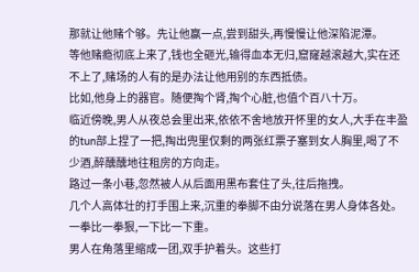那就让他赌个够。先让他赢一点,尝到甜头,再慢慢让他深陷泥潭。
等他赌瘾彻底上来了,钱也全砸光,输得血本无归,窟窿越滚越大,实在还不上了,赌场的人有的是办法让他用别的东西抵债。
比如,他身上的器官。随便掏个肾,掏个心脏,也值个百八十万。
临近傍晚,男人从夜总会里出来,依依不舍地放开怀里的女人,大手在丰盈的tun部上捏了一把,掏出兜里仅剩的两张红票子塞到女人胸里,喝了不少酒,醉醺醺地往租房的方向走。
路过一条小巷,忽然被人从后面用黑布套住了头,往后拖拽。
几个人高体壮的打手围上来,沉重的拳脚不由分说落在男人身体各处。一拳比一拳狠,一下比一下重。
男人在角落里缩成一团,双手护着头。这些打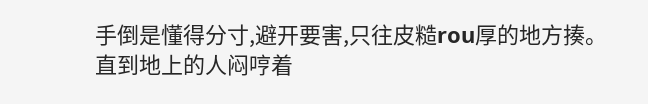手倒是懂得分寸,避开要害,只往皮糙rou厚的地方揍。
直到地上的人闷哼着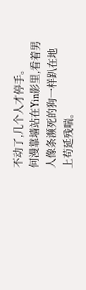不动了,几个人才停手。
何漫靠墙站在Yin影里,看着男人像条濒死的狗一样趴在地上苟延残喘。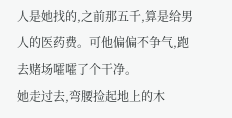人是她找的,之前那五千,算是给男人的医药费。可他偏偏不争气,跑去赌场嚯嚯了个干净。
她走过去,弯腰捡起地上的木